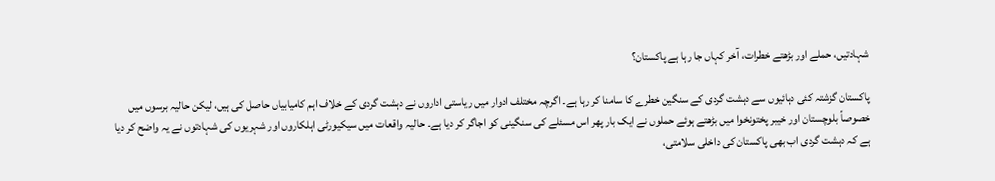شہادتیں، حملے اور بڑھتے خطرات، آخر کہاں جا رہا ہے پاکستان؟

پاکستان گزشتہ کئی دہائیوں سے دہشت گردی کے سنگین خطرے کا سامنا کر رہا ہے۔ اگرچہ مختلف ادوار میں ریاستی اداروں نے دہشت گردی کے خلاف اہم کامیابیاں حاصل کی ہیں، لیکن حالیہ برسوں میں خصوصاً بلوچستان اور خیبر پختونخوا میں بڑھتے ہوئے حملوں نے ایک بار پھر اس مسئلے کی سنگینی کو اجاگر کر دیا ہے۔ حالیہ واقعات میں سیکیورٹی اہلکاروں اور شہریوں کی شہادتوں نے یہ واضح کر دیا ہے کہ دہشت گردی اب بھی پاکستان کی داخلی سلامتی،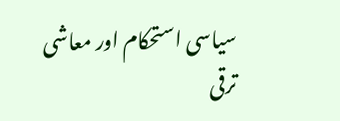سیاسی استحکام اور معاشی ترقی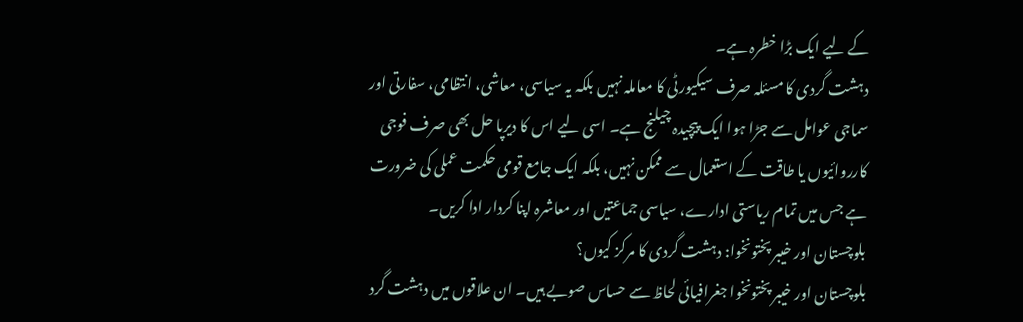کے لیے ایک بڑا خطرہ ہے۔
دہشت گردی کا مسئلہ صرف سیکیورٹی کا معاملہ نہیں بلکہ یہ سیاسی، معاشی، انتظامی، سفارتی اور سماجی عوامل سے جڑا ہوا ایک پیچیدہ چیلنج ہے۔ اسی لیے اس کا دیرپا حل بھی صرف فوجی کارروائیوں یا طاقت کے استعمال سے ممکن نہیں، بلکہ ایک جامع قومی حکمت عملی کی ضرورت ہے جس میں تمام ریاستی ادارے، سیاسی جماعتیں اور معاشرہ اپنا کردار ادا کریں۔
بلوچستان اور خیبر پختونخوا: دہشت گردی کا مرکز کیوں؟
بلوچستان اور خیبر پختونخوا جغرافیائی لحاظ سے حساس صوبے ہیں۔ ان علاقوں میں دہشت گرد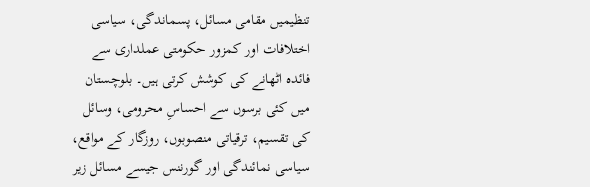تنظیمیں مقامی مسائل، پسماندگی، سیاسی اختلافات اور کمزور حکومتی عملداری سے فائدہ اٹھانے کی کوشش کرتی ہیں۔ بلوچستان میں کئی برسوں سے احساسِ محرومی، وسائل کی تقسیم، ترقیاتی منصوبوں، روزگار کے مواقع، سیاسی نمائندگی اور گورننس جیسے مسائل زیر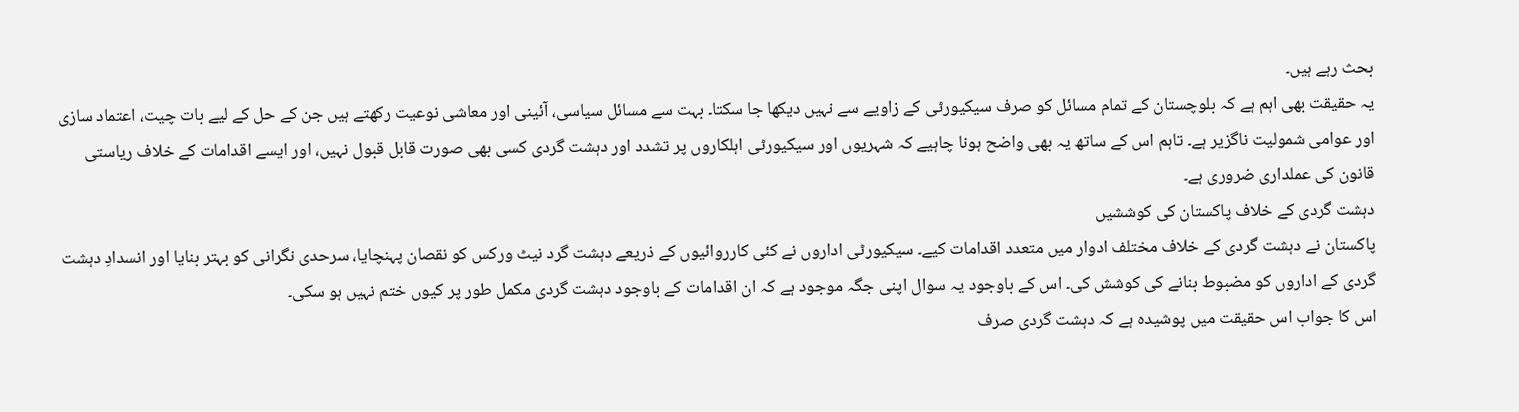بحث رہے ہیں۔
یہ حقیقت بھی اہم ہے کہ بلوچستان کے تمام مسائل کو صرف سیکیورٹی کے زاویے سے نہیں دیکھا جا سکتا۔ بہت سے مسائل سیاسی، آئینی اور معاشی نوعیت رکھتے ہیں جن کے حل کے لیے بات چیت، اعتماد سازی اور عوامی شمولیت ناگزیر ہے۔ تاہم اس کے ساتھ یہ بھی واضح ہونا چاہیے کہ شہریوں اور سیکیورٹی اہلکاروں پر تشدد اور دہشت گردی کسی بھی صورت قابل قبول نہیں، اور ایسے اقدامات کے خلاف ریاستی قانون کی عملداری ضروری ہے۔
دہشت گردی کے خلاف پاکستان کی کوششیں
پاکستان نے دہشت گردی کے خلاف مختلف ادوار میں متعدد اقدامات کیے۔ سیکیورٹی اداروں نے کئی کارروائیوں کے ذریعے دہشت گرد نیٹ ورکس کو نقصان پہنچایا، سرحدی نگرانی کو بہتر بنایا اور انسدادِ دہشت گردی کے اداروں کو مضبوط بنانے کی کوشش کی۔ اس کے باوجود یہ سوال اپنی جگہ موجود ہے کہ ان اقدامات کے باوجود دہشت گردی مکمل طور پر کیوں ختم نہیں ہو سکی۔
اس کا جواب اس حقیقت میں پوشیدہ ہے کہ دہشت گردی صرف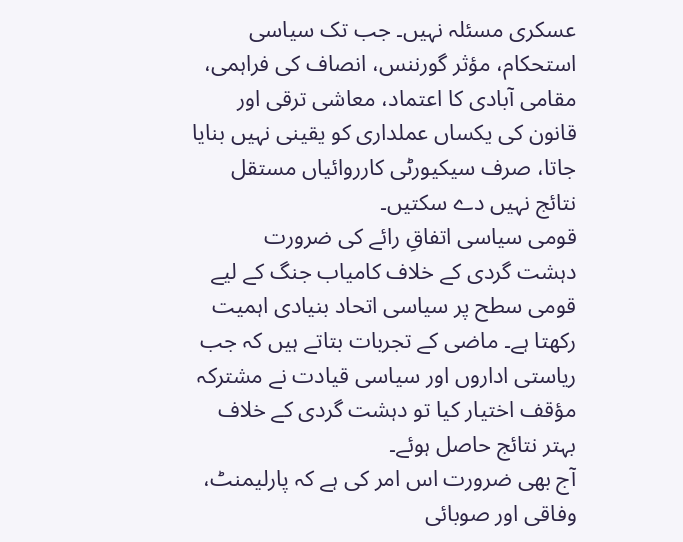عسکری مسئلہ نہیں۔ جب تک سیاسی استحکام، مؤثر گورننس، انصاف کی فراہمی، مقامی آبادی کا اعتماد، معاشی ترقی اور قانون کی یکساں عملداری کو یقینی نہیں بنایا جاتا، صرف سیکیورٹی کارروائیاں مستقل نتائج نہیں دے سکتیں۔
قومی سیاسی اتفاقِ رائے کی ضرورت
دہشت گردی کے خلاف کامیاب جنگ کے لیے قومی سطح پر سیاسی اتحاد بنیادی اہمیت رکھتا ہے۔ ماضی کے تجربات بتاتے ہیں کہ جب ریاستی اداروں اور سیاسی قیادت نے مشترکہ مؤقف اختیار کیا تو دہشت گردی کے خلاف بہتر نتائج حاصل ہوئے۔
آج بھی ضرورت اس امر کی ہے کہ پارلیمنٹ، وفاقی اور صوبائی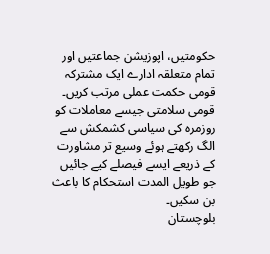حکومتیں، اپوزیشن جماعتیں اور تمام متعلقہ ادارے ایک مشترکہ قومی حکمت عملی مرتب کریں۔ قومی سلامتی جیسے معاملات کو روزمرہ کی سیاسی کشمکش سے الگ رکھتے ہوئے وسیع تر مشاورت کے ذریعے ایسے فیصلے کیے جائیں جو طویل المدت استحکام کا باعث بن سکیں۔
بلوچستان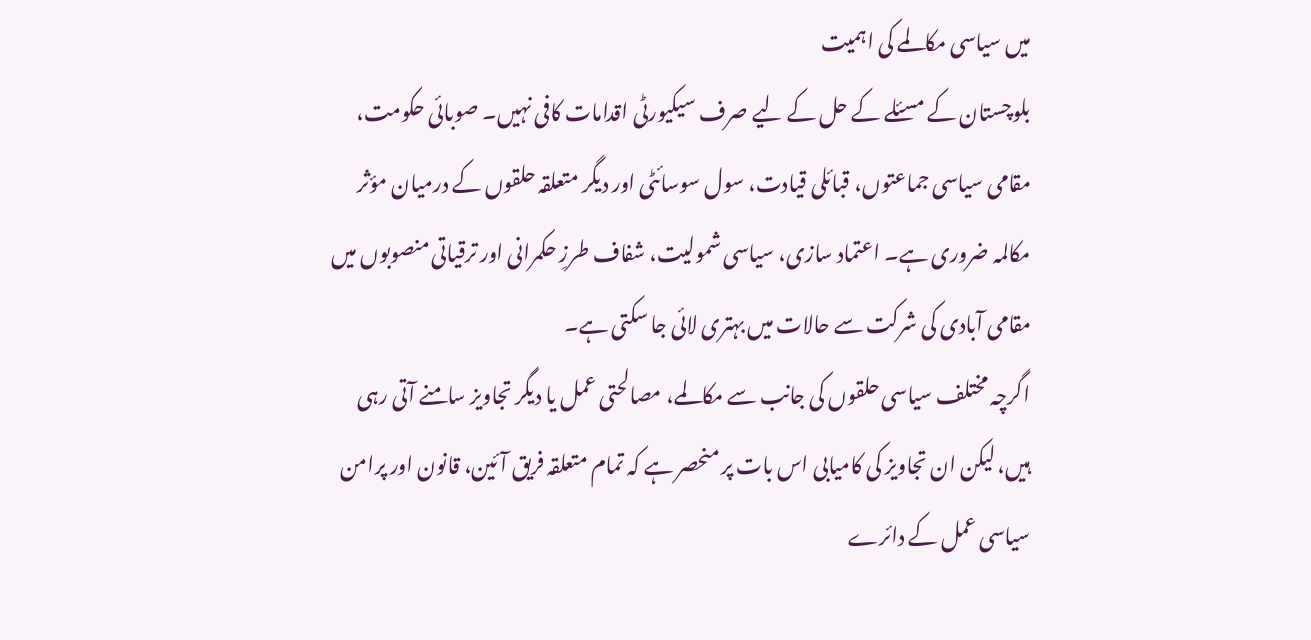میں سیاسی مکالمے کی اہمیت
بلوچستان کے مسئلے کے حل کے لیے صرف سیکیورٹی اقدامات کافی نہیں۔ صوبائی حکومت، مقامی سیاسی جماعتوں، قبائلی قیادت، سول سوسائٹی اور دیگر متعلقہ حلقوں کے درمیان مؤثر مکالمہ ضروری ہے۔ اعتماد سازی، سیاسی شمولیت، شفاف طرزِ حکمرانی اور ترقیاتی منصوبوں میں مقامی آبادی کی شرکت سے حالات میں بہتری لائی جا سکتی ہے۔
اگرچہ مختلف سیاسی حلقوں کی جانب سے مکالمے، مصالحتی عمل یا دیگر تجاویز سامنے آتی رہی ہیں، لیکن ان تجاویز کی کامیابی اس بات پر منحصر ہے کہ تمام متعلقہ فریق آئین، قانون اور پرامن سیاسی عمل کے دائرے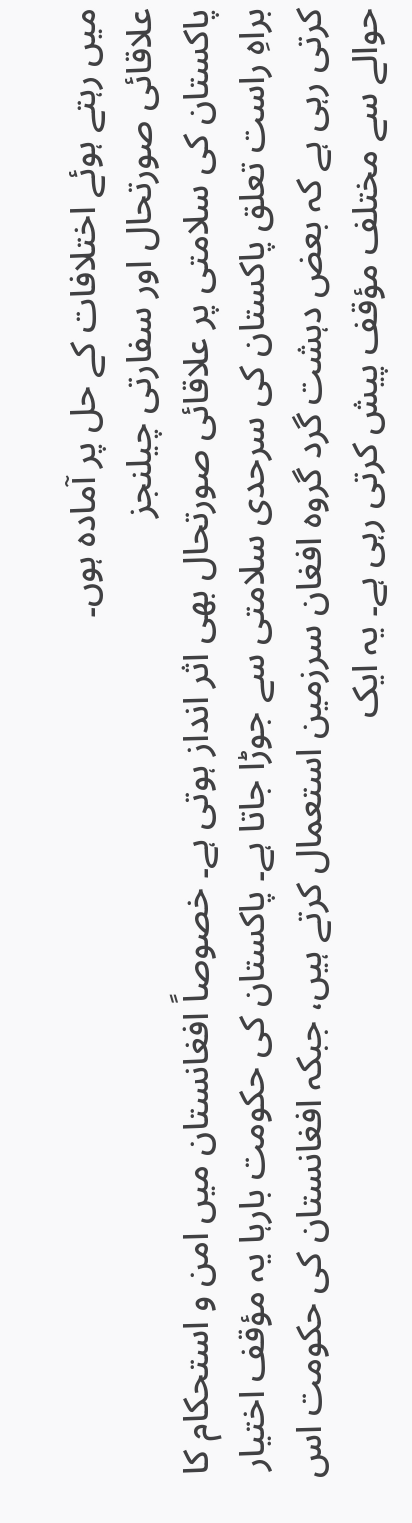میں رہتے ہوئے اختلافات کے حل پر آمادہ ہوں۔
علاقائی صورتحال اور سفارتی چیلنجز
پاکستان کی سلامتی پر علاقائی صورتحال بھی اثر انداز ہوتی ہے۔ خصوصاً افغانستان میں امن و استحکام کا براہِ راست تعلق پاکستان کی سرحدی سلامتی سے جوڑا جاتا ہے۔ پاکستان کی حکومت بارہا یہ مؤقف اختیار کرتی رہی ہے کہ بعض دہشت گرد گروہ افغان سرزمین استعمال کرتے ہیں، جبکہ افغانستان کی حکومت اس حوالے سے مختلف مؤقف پیش کرتی رہی ہے۔ یہ ایک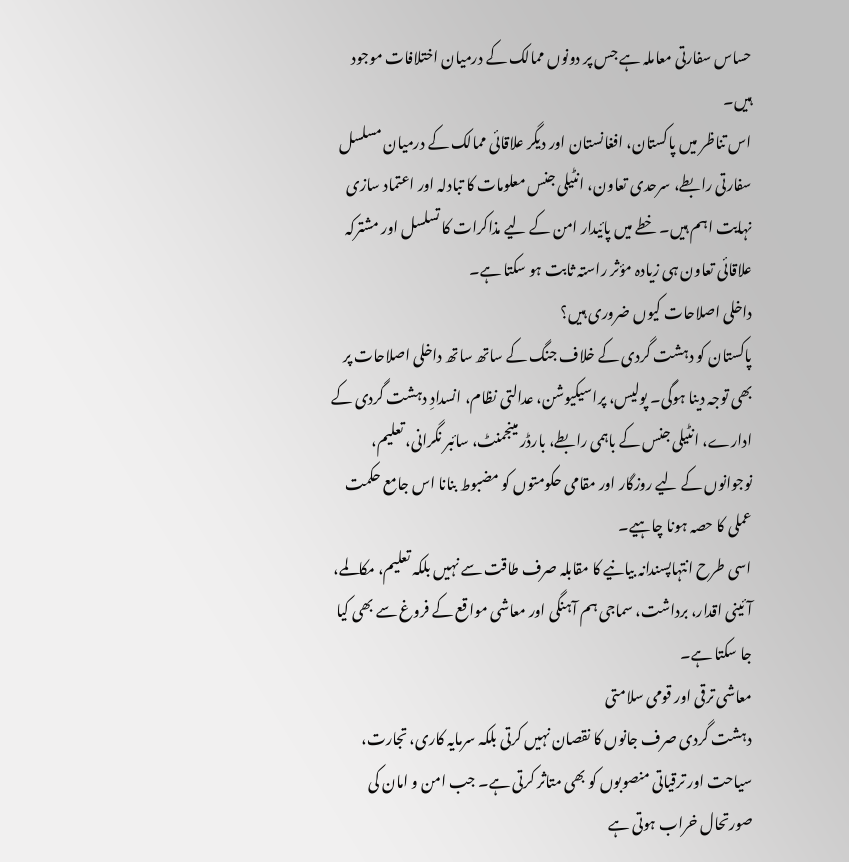حساس سفارتی معاملہ ہے جس پر دونوں ممالک کے درمیان اختلافات موجود ہیں۔
اس تناظر میں پاکستان، افغانستان اور دیگر علاقائی ممالک کے درمیان مسلسل سفارتی رابطے، سرحدی تعاون، انٹیلی جنس معلومات کا تبادلہ اور اعتماد سازی نہایت اہم ہیں۔ خطے میں پائیدار امن کے لیے مذاکرات کا تسلسل اور مشترکہ علاقائی تعاون ہی زیادہ مؤثر راستہ ثابت ہو سکتا ہے۔
داخلی اصلاحات کیوں ضروری ہیں؟
پاکستان کو دہشت گردی کے خلاف جنگ کے ساتھ ساتھ داخلی اصلاحات پر بھی توجہ دینا ہوگی۔ پولیس، پراسیکیوشن، عدالتی نظام، انسدادِ دہشت گردی کے ادارے، انٹیلی جنس کے باہمی رابطے، بارڈر مینجمنٹ، سائبر نگرانی، تعلیم، نوجوانوں کے لیے روزگار اور مقامی حکومتوں کو مضبوط بنانا اس جامع حکمت عملی کا حصہ ہونا چاہیے۔
اسی طرح انتہاپسندانہ بیانیے کا مقابلہ صرف طاقت سے نہیں بلکہ تعلیم، مکالمے، آئینی اقدار، برداشت، سماجی ہم آہنگی اور معاشی مواقع کے فروغ سے بھی کیا جا سکتا ہے۔
معاشی ترقی اور قومی سلامتی
دہشت گردی صرف جانوں کا نقصان نہیں کرتی بلکہ سرمایہ کاری، تجارت، سیاحت اور ترقیاتی منصوبوں کو بھی متاثر کرتی ہے۔ جب امن و امان کی صورتحال خراب ہوتی ہے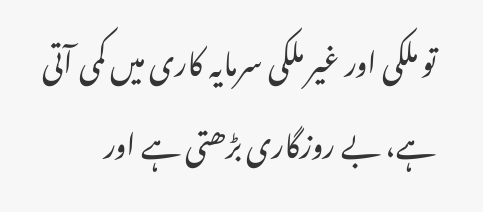تو ملکی اور غیر ملکی سرمایہ کاری میں کمی آتی ہے، بے روزگاری بڑھتی ہے اور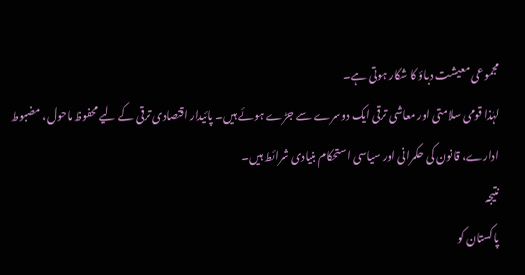مجموعی معیشت دباؤ کا شکار ہوتی ہے۔
لہٰذا قومی سلامتی اور معاشی ترقی ایک دوسرے سے جڑے ہوئے ہیں۔ پائیدار اقتصادی ترقی کے لیے محفوظ ماحول، مضبوط ادارے، قانون کی حکمرانی اور سیاسی استحکام بنیادی شرائط ہیں۔
نتیجہ
پاکستان کو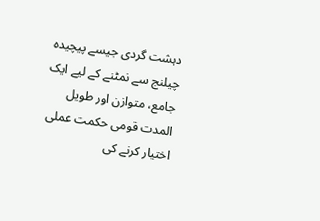دہشت گردی جیسے پیچیدہ چیلنج سے نمٹنے کے لیے ایک جامع، متوازن اور طویل المدت قومی حکمت عملی اختیار کرنے کی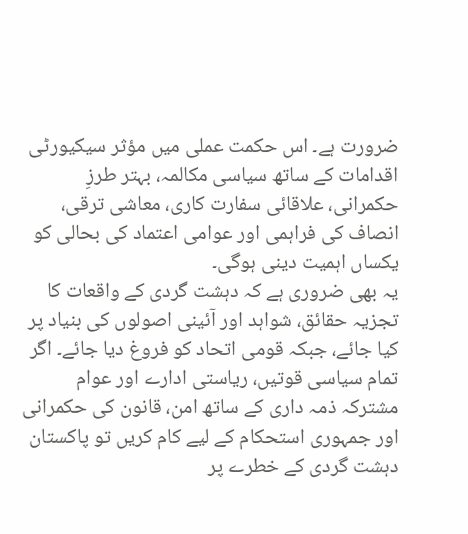ضرورت ہے۔ اس حکمت عملی میں مؤثر سیکیورٹی اقدامات کے ساتھ سیاسی مکالمہ، بہتر طرزِ حکمرانی، علاقائی سفارت کاری، معاشی ترقی، انصاف کی فراہمی اور عوامی اعتماد کی بحالی کو یکساں اہمیت دینی ہوگی۔
یہ بھی ضروری ہے کہ دہشت گردی کے واقعات کا تجزیہ حقائق، شواہد اور آئینی اصولوں کی بنیاد پر کیا جائے، جبکہ قومی اتحاد کو فروغ دیا جائے۔ اگر تمام سیاسی قوتیں، ریاستی ادارے اور عوام مشترکہ ذمہ داری کے ساتھ امن، قانون کی حکمرانی اور جمہوری استحکام کے لیے کام کریں تو پاکستان دہشت گردی کے خطرے پر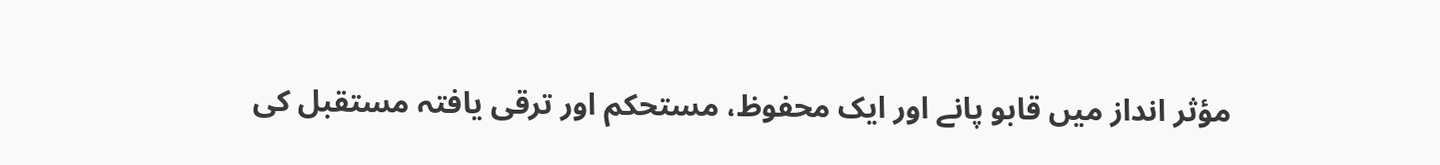مؤثر انداز میں قابو پانے اور ایک محفوظ، مستحکم اور ترقی یافتہ مستقبل کی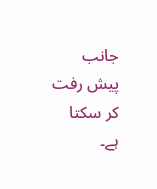جانب پیش رفت کر سکتا ہے۔